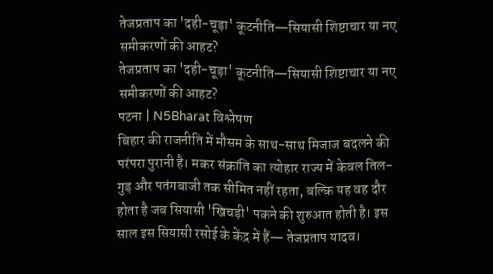तेजप्रताप का 'दही-चूड़ा' कूटनीति—सियासी शिष्टाचार या नए समीकरणों की आहट?
तेजप्रताप का 'दही-चूड़ा' कूटनीति—सियासी शिष्टाचार या नए समीकरणों की आहट?
पटना | N5Bharat विश्लेषण
बिहार की राजनीति में मौसम के साथ-साथ मिजाज बदलने की परंपरा पुरानी है। मकर संक्रांति का त्योहार राज्य में केवल तिल-गुड़ और पतंगबाजी तक सीमित नहीं रहता, बल्कि यह वह दौर होता है जब सियासी 'खिचड़ी' पकने की शुरुआत होती है। इस साल इस सियासी रसोई के केंद्र में हैं— तेजप्रताप यादव।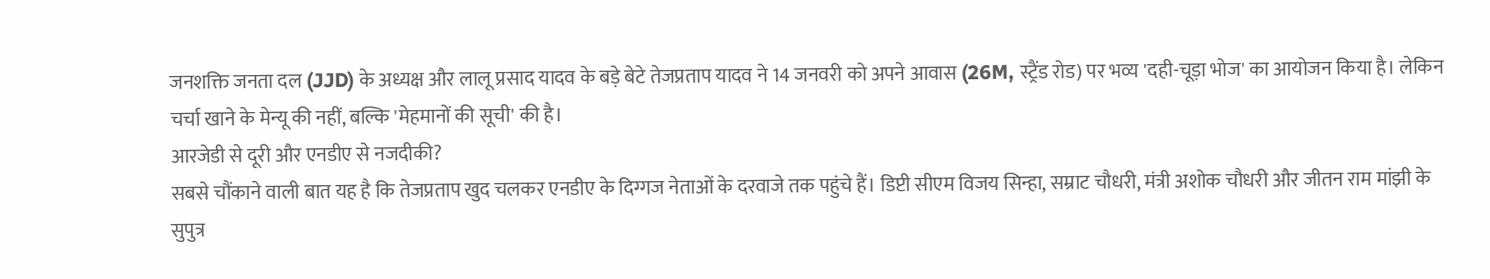जनशक्ति जनता दल (JJD) के अध्यक्ष और लालू प्रसाद यादव के बड़े बेटे तेजप्रताप यादव ने 14 जनवरी को अपने आवास (26M, स्ट्रैंड रोड) पर भव्य 'दही-चूड़ा भोज' का आयोजन किया है। लेकिन चर्चा खाने के मेन्यू की नहीं, बल्कि 'मेहमानों की सूची' की है।
आरजेडी से दूरी और एनडीए से नजदीकी?
सबसे चौंकाने वाली बात यह है कि तेजप्रताप खुद चलकर एनडीए के दिग्गज नेताओं के दरवाजे तक पहुंचे हैं। डिप्टी सीएम विजय सिन्हा, सम्राट चौधरी, मंत्री अशोक चौधरी और जीतन राम मांझी के सुपुत्र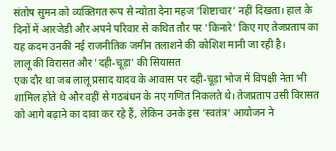संतोष सुमन को व्यक्तिगत रूप से न्योता देना महज 'शिष्टाचार' नहीं दिखता। हाल के दिनों में आरजेडी और अपने परिवार से कथित तौर पर 'किनारे' किए गए तेजप्रताप का यह कदम उनकी नई राजनीतिक जमीन तलाशने की कोशिश मानी जा रही है।
लालू की विरासत और 'दही-चूड़ा' की सियासत
एक दौर था जब लालू प्रसाद यादव के आवास पर दही-चूड़ा भोज में विपक्षी नेता भी शामिल होते थे और वहीं से गठबंधन के नए गणित निकलते थे। तेजप्रताप उसी विरासत को आगे बढ़ाने का दावा कर रहे हैं, लेकिन उनके इस 'स्वतंत्र' आयोजन ने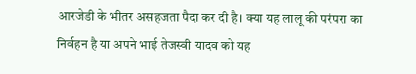आरजेडी के भीतर असहजता पैदा कर दी है। क्या यह लालू की परंपरा का निर्वहन है या अपने भाई तेजस्वी यादव को यह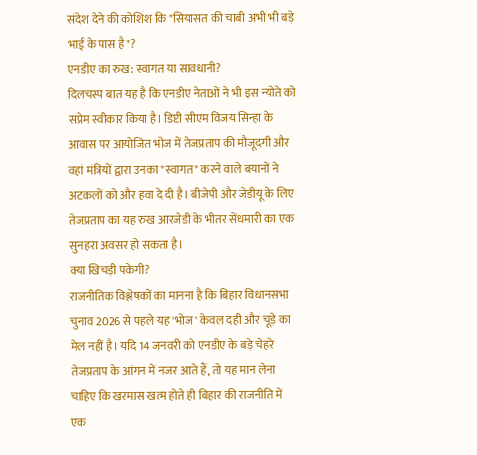संदेश देने की कोशिश कि "सियासत की चाबी अभी भी बड़े भाई के पास है"?
एनडीए का रुख: स्वागत या सावधानी?
दिलचस्प बात यह है कि एनडीए नेताओं ने भी इस न्योते को सप्रेम स्वीकार किया है। डिप्टी सीएम विजय सिन्हा के आवास पर आयोजित भोज में तेजप्रताप की मौजूदगी और वहां मंत्रियों द्वारा उनका "स्वागत" करने वाले बयानों ने अटकलों को और हवा दे दी है। बीजेपी और जेडीयू के लिए तेजप्रताप का यह रुख आरजेडी के भीतर सेंधमारी का एक सुनहरा अवसर हो सकता है।
क्या खिचड़ी पकेगी?
राजनीतिक विश्लेषकों का मानना है कि बिहार विधानसभा चुनाव 2026 से पहले यह 'भोज' केवल दही और चूड़े का मेल नहीं है। यदि 14 जनवरी को एनडीए के बड़े चेहरे तेजप्रताप के आंगन में नजर आते हैं, तो यह मान लेना चाहिए कि खरमास खत्म होते ही बिहार की राजनीति में एक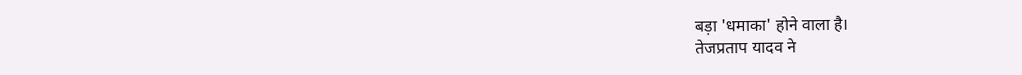बड़ा 'धमाका' होने वाला है।
तेजप्रताप यादव ने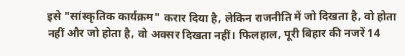इसे "सांस्कृतिक कार्यक्रम" करार दिया है, लेकिन राजनीति में जो दिखता है, वो होता नहीं और जो होता है, वो अक्सर दिखता नहीं। फिलहाल, पूरी बिहार की नजरें 14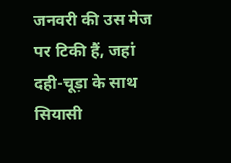जनवरी की उस मेज पर टिकी हैं, जहां दही-चूड़ा के साथ सियासी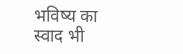भविष्य का स्वाद भी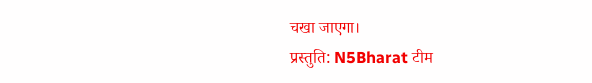चखा जाएगा।
प्रस्तुति: N5Bharat टीम